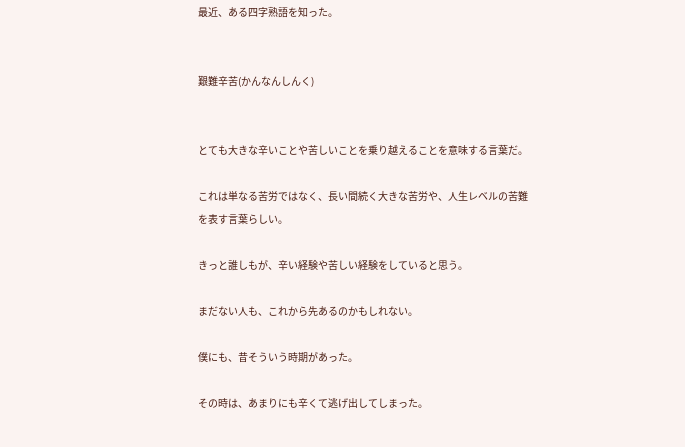最近、ある四字熟語を知った。


艱難辛苦(かんなんしんく)


とても大きな辛いことや苦しいことを乗り越えることを意味する言葉だ。

これは単なる苦労ではなく、長い間続く大きな苦労や、人生レベルの苦難を表す言葉らしい。

きっと誰しもが、辛い経験や苦しい経験をしていると思う。

まだない人も、これから先あるのかもしれない。

僕にも、昔そういう時期があった。

その時は、あまりにも辛くて逃げ出してしまった。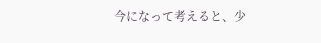今になって考えると、少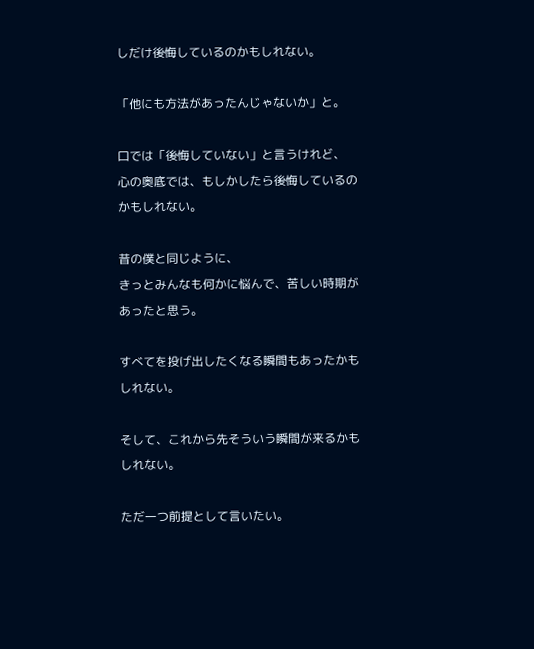しだけ後悔しているのかもしれない。

「他にも方法があったんじゃないか」と。

口では「後悔していない」と言うけれど、
心の奥底では、もしかしたら後悔しているのかもしれない。

昔の僕と同じように、
きっとみんなも何かに悩んで、苦しい時期があったと思う。

すべてを投げ出したくなる瞬間もあったかもしれない。

そして、これから先そういう瞬間が来るかもしれない。

ただ一つ前提として言いたい。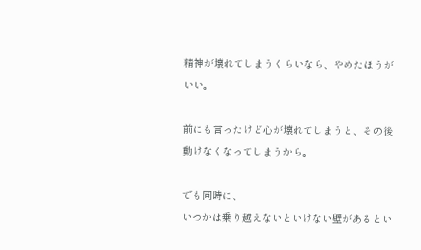精神が壊れてしまうくらいなら、やめたほうがいい。

前にも言ったけど心が壊れてしまうと、その後動けなくなってしまうから。

でも同時に、
いつかは乗り越えないといけない壁があるとい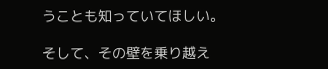うことも知っていてほしい。

そして、その壁を乗り越え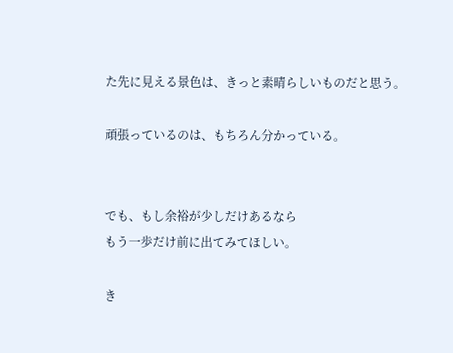た先に見える景色は、きっと素晴らしいものだと思う。

頑張っているのは、もちろん分かっている。


でも、もし余裕が少しだけあるなら
もう一歩だけ前に出てみてほしい。

き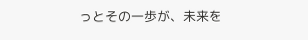っとその一歩が、未来を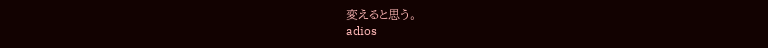変えると思う。
adios